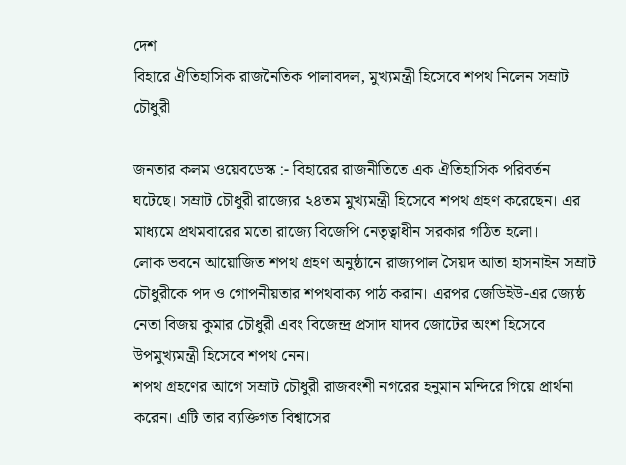দেশ
বিহারে ঐতিহাসিক রাজনৈতিক পালাবদল, মুখ্যমন্ত্রী হিসেবে শপথ নিলেন সম্রাট চৌধুরী

জনতার কলম ওয়েবডেস্ক :- বিহারের রাজনীতিতে এক ঐতিহাসিক পরিবর্তন ঘটেছে। সম্রাট চৌধুরী রাজ্যের ২৪তম মুখ্যমন্ত্রী হিসেবে শপথ গ্রহণ করেছেন। এর মাধ্যমে প্রথমবারের মতো রাজ্যে বিজেপি নেতৃত্বাধীন সরকার গঠিত হলো।
লোক ভবনে আয়োজিত শপথ গ্রহণ অনুষ্ঠানে রাজ্যপাল সৈয়দ আতা হাসনাইন সম্রাট চৌধুরীকে পদ ও গোপনীয়তার শপথবাক্য পাঠ করান। এরপর জেডিইউ-এর জ্যেষ্ঠ নেতা বিজয় কুমার চৌধুরী এবং বিজেন্দ্র প্রসাদ যাদব জোটের অংশ হিসেবে উপমুখ্যমন্ত্রী হিসেবে শপথ নেন।
শপথ গ্রহণের আগে সম্রাট চৌধুরী রাজবংশী নগরের হনুমান মন্দিরে গিয়ে প্রার্থনা করেন। এটি তার ব্যক্তিগত বিশ্বাসের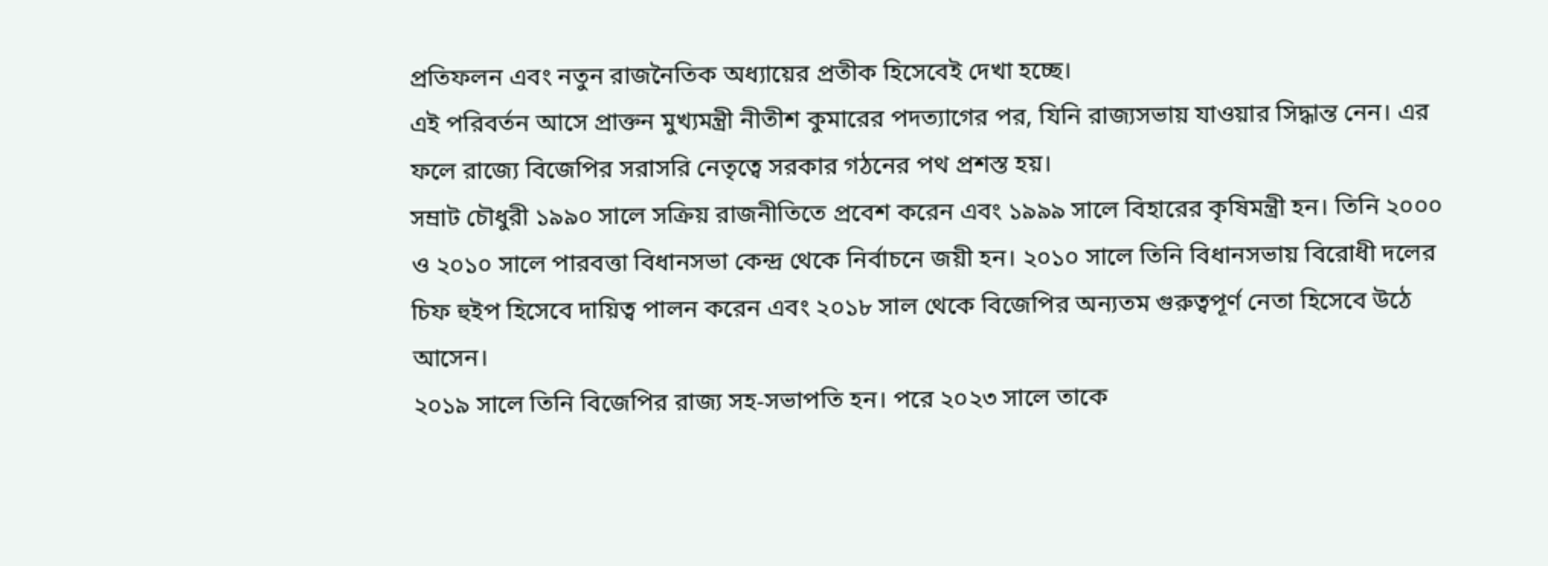প্রতিফলন এবং নতুন রাজনৈতিক অধ্যায়ের প্রতীক হিসেবেই দেখা হচ্ছে।
এই পরিবর্তন আসে প্রাক্তন মুখ্যমন্ত্রী নীতীশ কুমারের পদত্যাগের পর, যিনি রাজ্যসভায় যাওয়ার সিদ্ধান্ত নেন। এর ফলে রাজ্যে বিজেপির সরাসরি নেতৃত্বে সরকার গঠনের পথ প্রশস্ত হয়।
সম্রাট চৌধুরী ১৯৯০ সালে সক্রিয় রাজনীতিতে প্রবেশ করেন এবং ১৯৯৯ সালে বিহারের কৃষিমন্ত্রী হন। তিনি ২০০০ ও ২০১০ সালে পারবত্তা বিধানসভা কেন্দ্র থেকে নির্বাচনে জয়ী হন। ২০১০ সালে তিনি বিধানসভায় বিরোধী দলের চিফ হুইপ হিসেবে দায়িত্ব পালন করেন এবং ২০১৮ সাল থেকে বিজেপির অন্যতম গুরুত্বপূর্ণ নেতা হিসেবে উঠে আসেন।
২০১৯ সালে তিনি বিজেপির রাজ্য সহ-সভাপতি হন। পরে ২০২৩ সালে তাকে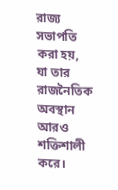রাজ্য সভাপতি করা হয়, যা তার রাজনৈতিক অবস্থান আরও শক্তিশালী করে।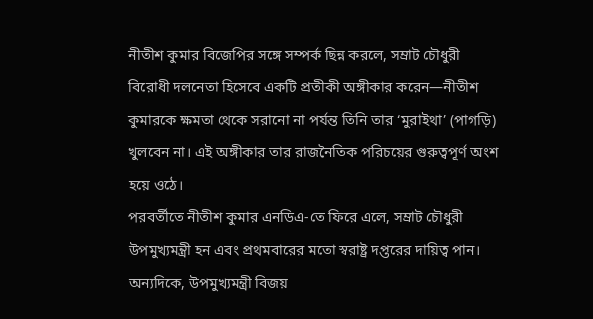নীতীশ কুমার বিজেপির সঙ্গে সম্পর্ক ছিন্ন করলে, সম্রাট চৌধুরী বিরোধী দলনেতা হিসেবে একটি প্রতীকী অঙ্গীকার করেন—নীতীশ কুমারকে ক্ষমতা থেকে সরানো না পর্যন্ত তিনি তার ‘মুরাইথা’ (পাগড়ি) খুলবেন না। এই অঙ্গীকার তার রাজনৈতিক পরিচয়ের গুরুত্বপূর্ণ অংশ হয়ে ওঠে।
পরবর্তীতে নীতীশ কুমার এনডিএ-তে ফিরে এলে, সম্রাট চৌধুরী উপমুখ্যমন্ত্রী হন এবং প্রথমবারের মতো স্বরাষ্ট্র দপ্তরের দায়িত্ব পান।
অন্যদিকে, উপমুখ্যমন্ত্রী বিজয়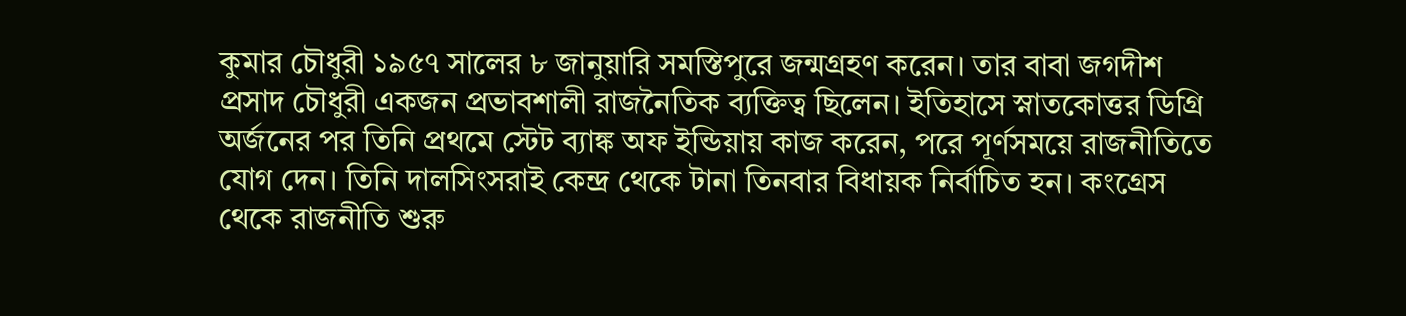কুমার চৌধুরী ১৯৫৭ সালের ৮ জানুয়ারি সমস্তিপুরে জন্মগ্রহণ করেন। তার বাবা জগদীশ প্রসাদ চৌধুরী একজন প্রভাবশালী রাজনৈতিক ব্যক্তিত্ব ছিলেন। ইতিহাসে স্নাতকোত্তর ডিগ্রি অর্জনের পর তিনি প্রথমে স্টেট ব্যাঙ্ক অফ ইন্ডিয়ায় কাজ করেন, পরে পূর্ণসময়ে রাজনীতিতে যোগ দেন। তিনি দালসিংসরাই কেন্দ্র থেকে টানা তিনবার বিধায়ক নির্বাচিত হন। কংগ্রেস থেকে রাজনীতি শুরু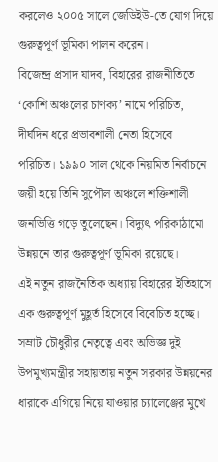করলেও ২০০৫ সালে জেডিইউ-তে যোগ দিয়ে গুরুত্বপূর্ণ ভূমিকা পালন করেন।
বিজেন্দ্র প্রসাদ যাদব, বিহারের রাজনীতিতে ‘কোশি অঞ্চলের চাণক্য’ নামে পরিচিত, দীর্ঘদিন ধরে প্রভাবশালী নেতা হিসেবে পরিচিত। ১৯৯০ সাল থেকে নিয়মিত নির্বাচনে জয়ী হয়ে তিনি সুপৌল অঞ্চলে শক্তিশালী জনভিত্তি গড়ে তুলেছেন। বিদ্যুৎ পরিকাঠামো উন্নয়নে তার গুরুত্বপূর্ণ ভূমিকা রয়েছে।
এই নতুন রাজনৈতিক অধ্যায় বিহারের ইতিহাসে এক গুরুত্বপূর্ণ মুহূর্ত হিসেবে বিবেচিত হচ্ছে। সম্রাট চৌধুরীর নেতৃত্বে এবং অভিজ্ঞ দুই উপমুখ্যমন্ত্রীর সহায়তায় নতুন সরকার উন্নয়নের ধারাকে এগিয়ে নিয়ে যাওয়ার চ্যালেঞ্জের মুখে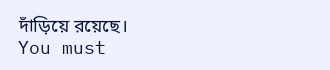দাঁড়িয়ে রয়েছে।
You must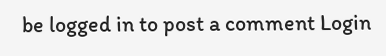be logged in to post a comment Login